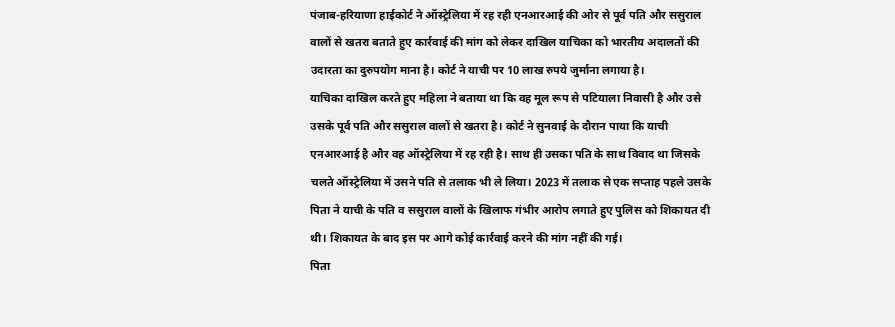पंजाब-हरियाणा हाईकोर्ट ने ऑस्ट्रेलिया में रह रही एनआरआई की ओर से पूर्व पति और ससुराल वालों से खतरा बताते हुए कार्रवाई की मांग को लेकर दाखिल याचिका को भारतीय अदालतों की उदारता का दुरुपयोग माना है। कोर्ट ने याची पर 10 लाख रुपये जुर्माना लगाया है।
याचिका दाखिल करते हुए महिला ने बताया था कि वह मूल रूप से पटियाला निवासी है और उसे उसके पूर्व पति और ससुराल वालों से खतरा है। कोर्ट ने सुनवाई के दौरान पाया कि याची एनआरआई है और वह ऑस्ट्रेलिया में रह रही है। साथ ही उसका पति के साथ विवाद था जिसके चलते ऑस्ट्रेलिया में उसने पति से तलाक भी ले लिया। 2023 में तलाक से एक सप्ताह पहले उसके पिता ने याची के पति व ससुराल वालों के खिलाफ गंभीर आरोप लगाते हुए पुलिस को शिकायत दी थी। शिकायत के बाद इस पर आगे कोई कार्रवाई करने की मांग नहीं की गई।
पिता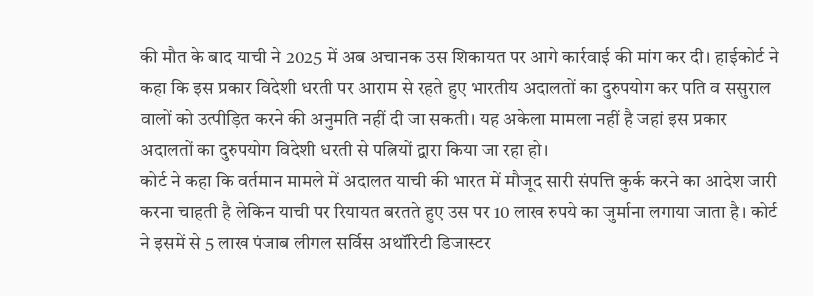की मौत के बाद याची ने 2025 में अब अचानक उस शिकायत पर आगे कार्रवाई की मांग कर दी। हाईकोर्ट ने कहा कि इस प्रकार विदेशी धरती पर आराम से रहते हुए भारतीय अदालतों का दुरुपयोग कर पति व ससुराल वालों को उत्पीड़ित करने की अनुमति नहीं दी जा सकती। यह अकेला मामला नहीं है जहां इस प्रकार अदालतों का दुरुपयोग विदेशी धरती से पत्नियों द्वारा किया जा रहा हो।
कोर्ट ने कहा कि वर्तमान मामले में अदालत याची की भारत में मौजूद सारी संपत्ति कुर्क करने का आदेश जारी करना चाहती है लेकिन याची पर रियायत बरतते हुए उस पर 10 लाख रुपये का जुर्माना लगाया जाता है। कोर्ट ने इसमें से 5 लाख पंजाब लीगल सर्विस अथॉरिटी डिजास्टर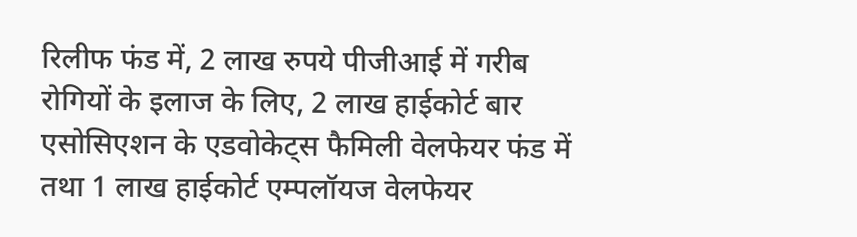रिलीफ फंड में, 2 लाख रुपये पीजीआई में गरीब रोगियों के इलाज के लिए, 2 लाख हाईकोर्ट बार एसोसिएशन के एडवोकेट्स फैमिली वेलफेयर फंड में तथा 1 लाख हाईकोर्ट एम्पलॉयज वेलफेयर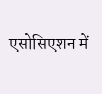एसोसिएशन में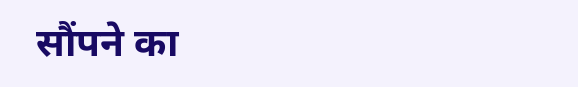सौंपने का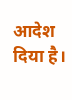आदेश दिया है।